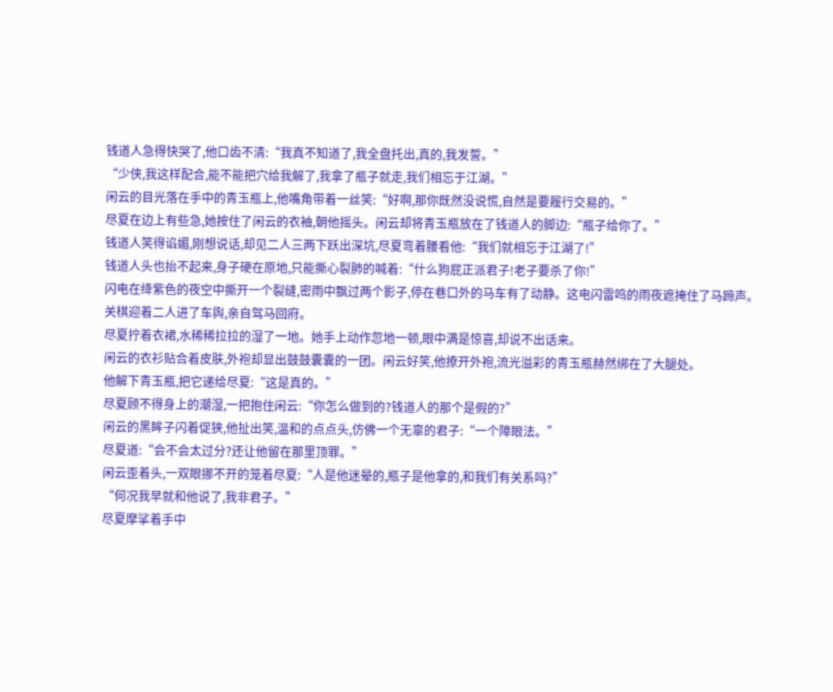钱道人急得快哭了,他口齿不清:“我真不知道了,我全盘托出,真的,我发誓。”
“少侠,我这样配合,能不能把穴给我解了,我拿了瓶子就走,我们相忘于江湖。”
闲云的目光落在手中的青玉瓶上,他嘴角带着一丝笑:“好啊,那你既然没说慌,自然是要履行交易的。”
尽夏在边上有些急,她按住了闲云的衣袖,朝他摇头。闲云却将青玉瓶放在了钱道人的脚边:“瓶子给你了。”
钱道人笑得谄媚,刚想说话,却见二人三两下跃出深坑,尽夏弯着腰看他:“我们就相忘于江湖了!”
钱道人头也抬不起来,身子硬在原地,只能撕心裂肺的喊着:“什么狗屁正派君子!老子要杀了你!”
闪电在绛紫色的夜空中撕开一个裂缝,密雨中飘过两个影子,停在巷口外的马车有了动静。这电闪雷鸣的雨夜遮掩住了马蹄声。
关棋迎着二人进了车舆,亲自驾马回府。
尽夏拧着衣裙,水稀稀拉拉的湿了一地。她手上动作忽地一顿,眼中满是惊喜,却说不出话来。
闲云的衣衫贴合着皮肤,外袍却显出鼓鼓囊囊的一团。闲云好笑,他撩开外袍,流光溢彩的青玉瓶赫然绑在了大腿处。
他解下青玉瓶,把它递给尽夏:“这是真的。”
尽夏顾不得身上的潮湿,一把抱住闲云:“你怎么做到的?钱道人的那个是假的?”
闲云的黑眸子闪着促狭,他扯出笑,温和的点点头,仿佛一个无辜的君子:“一个障眼法。”
尽夏道:“会不会太过分?还让他留在那里顶罪。”
闲云歪着头,一双眼挪不开的笼着尽夏:“人是他迷晕的,瓶子是他拿的,和我们有关系吗?”
“何况我早就和他说了,我非君子。”
尽夏摩挲着手中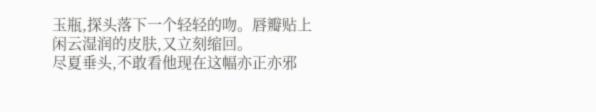玉瓶,探头落下一个轻轻的吻。唇瓣贴上闲云湿润的皮肤,又立刻缩回。
尽夏垂头,不敢看他现在这幅亦正亦邪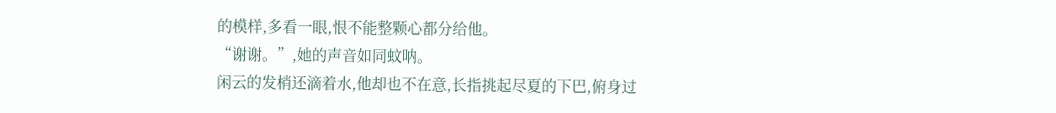的模样,多看一眼,恨不能整颗心都分给他。
“谢谢。”,她的声音如同蚊呐。
闲云的发梢还滴着水,他却也不在意,长指挑起尽夏的下巴,俯身过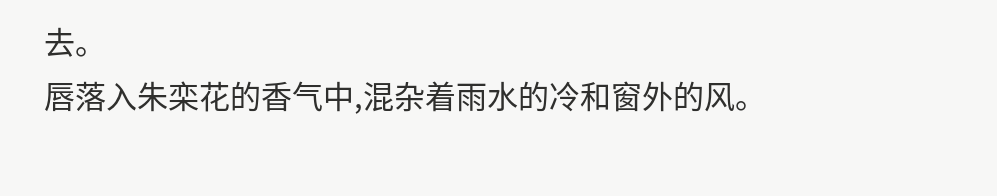去。
唇落入朱栾花的香气中,混杂着雨水的冷和窗外的风。